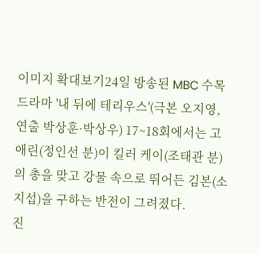이미지 확대보기24일 방송된 MBC 수목드라마 '내 뒤에 테리우스'(극본 오지영, 연출 박상훈·박상우) 17~18회에서는 고애린(정인선 분)이 킬러 케이(조태관 분)의 총을 맞고 강물 속으로 뛰어든 김본(소지섭)을 구하는 반전이 그려졌다.
진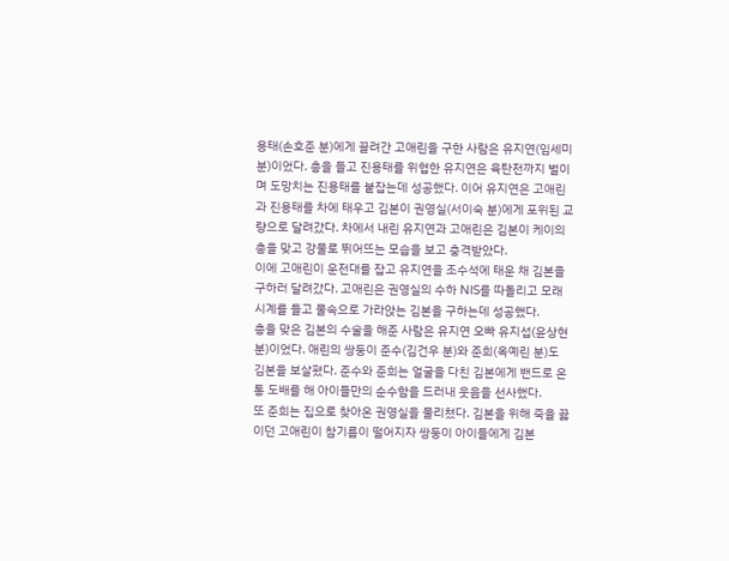용태(손호준 분)에게 끌려간 고애린을 구한 사람은 유지연(임세미 분)이었다. 총을 들고 진용태를 위협한 유지연은 육탄전까지 벌이며 도망치는 진용태를 붙잡는데 성공했다. 이어 유지연은 고애린과 진용태를 차에 태우고 김본이 권영실(서이숙 분)에게 포위된 교량으로 달려갔다. 차에서 내린 유지연과 고애린은 김본이 케이의 총을 맞고 강물로 뛰어뜨는 모습을 보고 충격받았다.
이에 고애린이 운전대를 잡고 유지연을 조수석에 태운 채 김본을 구하러 달려갔다. 고애린은 권영실의 수하 NIS를 따돌리고 모래시계를 들고 물속으로 가라앉는 김본을 구하는데 성공했다.
총을 맞은 김본의 수술을 해준 사람은 유지연 오빠 유지섭(윤상현 분)이었다. 애린의 쌍둥이 준수(김건우 분)와 준희(옥예린 분)도 김본을 보살폈다. 준수와 준희는 얼굴을 다친 김본에게 밴드로 온통 도배를 해 아이들만의 순수함을 드러내 웃음을 선사했다.
또 준희는 집으로 찾아온 권영실을 물리쳤다. 김본을 위해 죽을 끓이던 고애린이 참기름이 떨어지자 쌍둥이 아이들에게 김본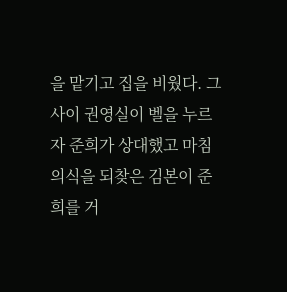을 맡기고 집을 비웠다. 그 사이 권영실이 벨을 누르자 준희가 상대했고 마침 의식을 되찾은 김본이 준희를 거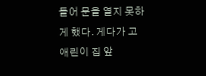들어 문을 열지 못하게 했다. 게다가 고애린이 집 앞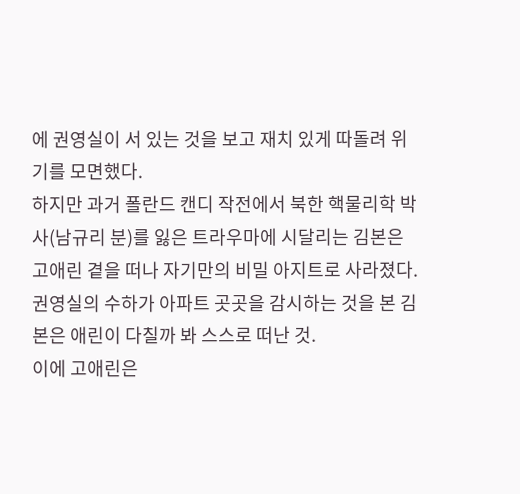에 권영실이 서 있는 것을 보고 재치 있게 따돌려 위기를 모면했다.
하지만 과거 폴란드 캔디 작전에서 북한 핵물리학 박사(남규리 분)를 잃은 트라우마에 시달리는 김본은 고애린 곁을 떠나 자기만의 비밀 아지트로 사라졌다. 권영실의 수하가 아파트 곳곳을 감시하는 것을 본 김본은 애린이 다칠까 봐 스스로 떠난 것.
이에 고애린은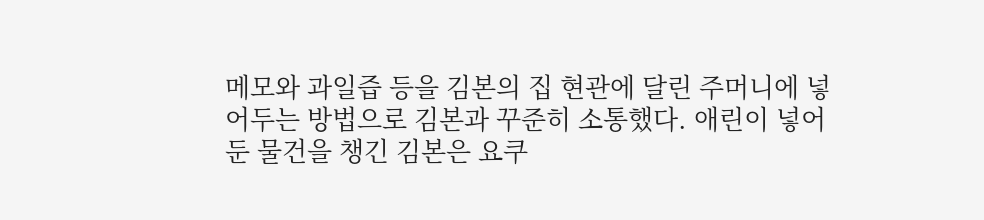메모와 과일즙 등을 김본의 집 현관에 달린 주머니에 넣어두는 방법으로 김본과 꾸준히 소통했다. 애린이 넣어둔 물건을 챙긴 김본은 요쿠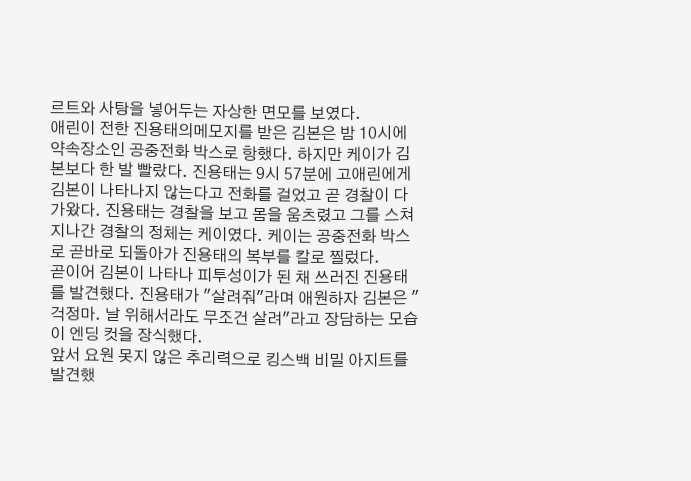르트와 사탕을 넣어두는 자상한 면모를 보였다.
애린이 전한 진용태의메모지를 받은 김본은 밤 10시에 약속장소인 공중전화 박스로 항했다. 하지만 케이가 김본보다 한 발 빨랐다. 진용태는 9시 57분에 고애린에게 김본이 나타나지 않는다고 전화를 걸었고 곧 경찰이 다가왔다. 진용태는 경찰을 보고 몸을 움츠렸고 그를 스쳐지나간 경찰의 정체는 케이였다. 케이는 공중전화 박스로 곧바로 되돌아가 진용태의 복부를 칼로 찔렀다.
곧이어 김본이 나타나 피투성이가 된 채 쓰러진 진용태를 발견했다. 진용태가 "살려줘"라며 애원하자 김본은 "걱정마. 날 위해서라도 무조건 살려"라고 장담하는 모습이 엔딩 컷을 장식했다.
앞서 요원 못지 않은 추리력으로 킹스백 비밀 아지트를 발견했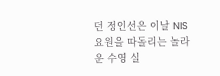던 정인선은 이날 NIS 요원을 따돌리는 놀라운 수영 실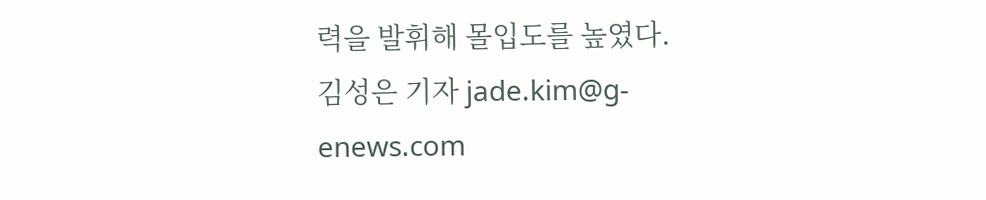력을 발휘해 몰입도를 높였다.
김성은 기자 jade.kim@g-enews.com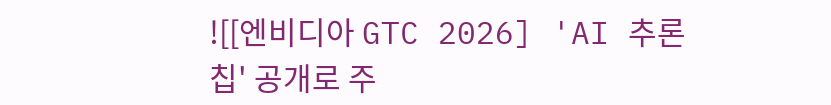![[엔비디아 GTC 2026] 'AI 추론 칩' 공개로 주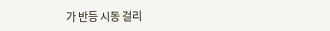가 반등 시동 걸리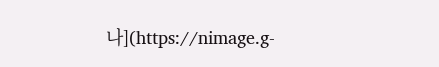나](https://nimage.g-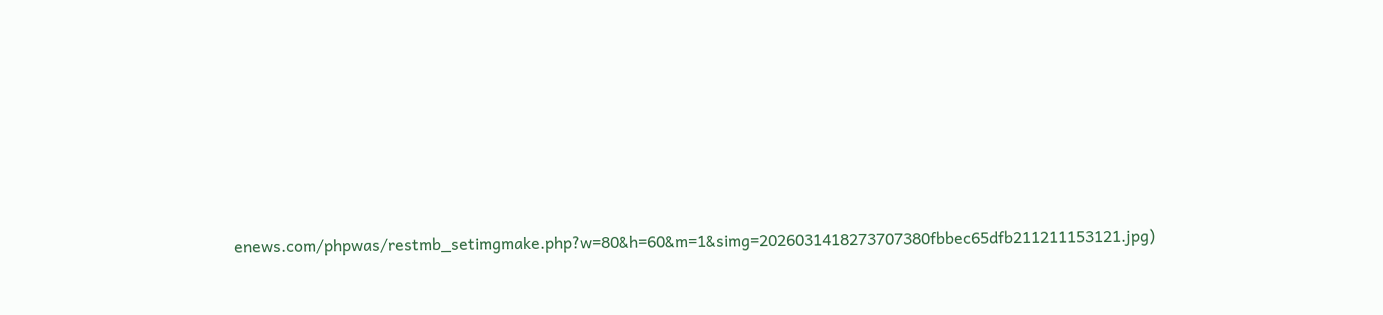enews.com/phpwas/restmb_setimgmake.php?w=80&h=60&m=1&simg=2026031418273707380fbbec65dfb211211153121.jpg)